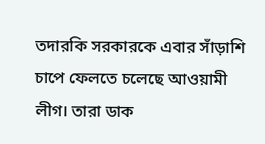তদারকি সরকারকে এবার সাঁড়াশি চাপে ফেলতে চলেছে আওয়ামী লীগ। তারা ডাক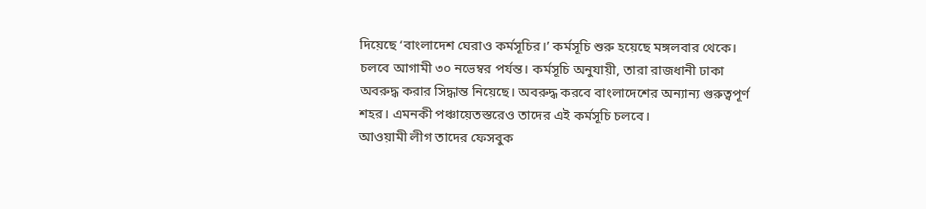দিয়েছে ‘বাংলাদেশ ঘেরাও কর্মসূচির।’ কর্মসূচি শুরু হয়েছে মঙ্গলবার থেকে। চলবে আগামী ৩০ নভেম্বর পর্যন্ত। কর্মসূচি অনুযায়ী, তারা রাজধানী ঢাকা অবরুদ্ধ করার সিদ্ধান্ত নিয়েছে। অবরুদ্ধ করবে বাংলাদেশের অন্যান্য গুরুত্বপূর্ণ শহর। এমনকী পঞ্চায়েতস্তরেও তাদের এই কর্মসূচি চলবে।
আওয়ামী লীগ তাদের ফেসবুক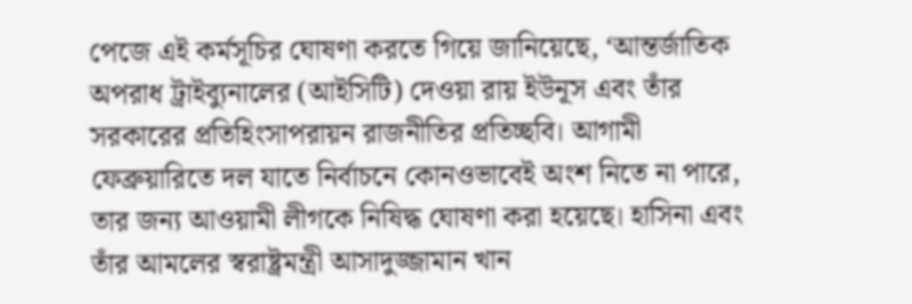পেজে এই কর্মসূচির ঘোষণা করতে গিয়ে জানিয়েছে, ‘আন্তর্জাতিক অপরাধ ট্রাইব্যুনালের (আইসিটি) দেওয়া রায় ইউনূস এবং তাঁর সরকারের প্রতিহিংসাপরায়ন রাজনীতির প্রতিচ্ছবি। আগামী ফেব্রুয়ারিতে দল যাতে নির্বাচনে কোনওভাবেই অংশ নিতে না পারে, তার জন্য আওয়ামী লীগকে নিষিদ্ধ ঘোষণা করা হয়েছে। হাসিনা এবং তাঁর আমলের স্বরাষ্ট্রমন্ত্রী আসাদুজ্জামান খান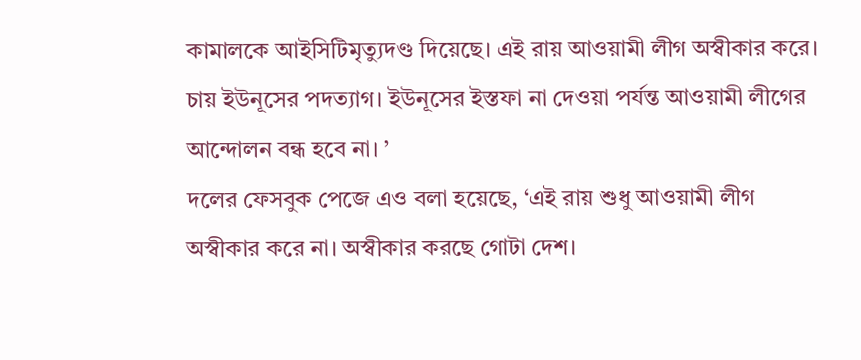কামালকে আইসিটিমৃত্যুদণ্ড দিয়েছে। এই রায় আওয়ামী লীগ অস্বীকার করে। চায় ইউনূসের পদত্যাগ। ইউনূসের ইস্তফা না দেওয়া পর্যন্ত আওয়ামী লীগের আন্দোলন বন্ধ হবে না। ’
দলের ফেসবুক পেজে এও বলা হয়েছে, ‘এই রায় শুধু আওয়ামী লীগ অস্বীকার করে না। অস্বীকার করছে গোটা দেশ।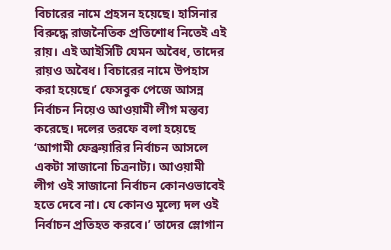বিচারের নামে প্রহসন হয়েছে। হাসিনার বিরুদ্ধে রাজনৈতিক প্রতিশোধ নিতেই এই রায়। এই আইসিটি যেমন অবৈধ, তাদের রায়ও অবৈধ। বিচারের নামে উপহাস করা হয়েছে।’ ফেসবুক পেজে আসন্ন নির্বাচন নিয়েও আওয়ামী লীগ মন্তব্য করেছে। দলের তরফে বলা হয়েছে ‘আগামী ফেব্রুয়ারির নির্বাচন আসলে একটা সাজানো চিত্রনাট্য। আওয়ামী লীগ ওই সাজানো নির্বাচন কোনওভাবেই হতে দেবে না। যে কোনও মূল্যে দল ওই নির্বাচন প্রতিহত করবে।’ তাদের স্লোগান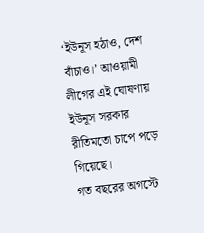‘ইউনূস হঠাও, দেশ বাঁচাও।’ আওয়ামী লীগের এই ঘোষণায় ইউনূস সরকার রীতিমতো চাপে পড়ে গিয়েছে।
গত বছরের অগস্টে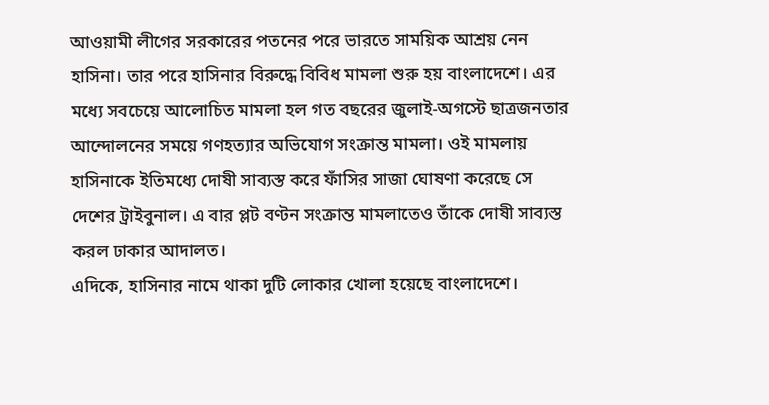আওয়ামী লীগের সরকারের পতনের পরে ভারতে সাময়িক আশ্রয় নেন হাসিনা। তার পরে হাসিনার বিরুদ্ধে বিবিধ মামলা শুরু হয় বাংলাদেশে। এর মধ্যে সবচেয়ে আলোচিত মামলা হল গত বছরের জুলাই-অগস্টে ছাত্রজনতার আন্দোলনের সময়ে গণহত্যার অভিযোগ সংক্রান্ত মামলা। ওই মামলায় হাসিনাকে ইতিমধ্যে দোষী সাব্যস্ত করে ফাঁসির সাজা ঘোষণা করেছে সে দেশের ট্রাইবুনাল। এ বার প্লট বণ্টন সংক্রান্ত মামলাতেও তাঁকে দোষী সাব্যস্ত করল ঢাকার আদালত।
এদিকে, হাসিনার নামে থাকা দুটি লোকার খোলা হয়েছে বাংলাদেশে।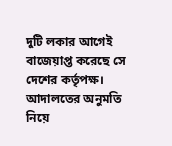দুটি লকার আগেই বাজেয়াপ্ত করেছে সে দেশের কর্তৃপক্ষ। আদালতের অনুমতি নিয়ে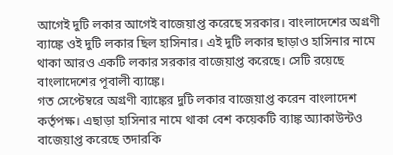আগেই দুটি লকার আগেই বাজেয়াপ্ত করেছে সরকার। বাংলাদেশের অগ্রণী ব্যাঙ্কে ওই দুটি লকার ছিল হাসিনার। এই দুটি লকার ছাড়াও হাসিনার নামে থাকা আরও একটি লকার সরকার বাজেয়াপ্ত করেছে। সেটি রয়েছে বাংলাদেশের পূবালী ব্যাঙ্কে।
গত সেপ্টেম্বরে অগ্রণী ব্যাঙ্কের দুটি লকার বাজেয়াপ্ত করেন বাংলাদেশ কর্তৃপক্ষ। এছাড়া হাসিনার নামে থাকা বেশ কয়েকটি ব্যাঙ্ক অ্যাকাউন্টও বাজেয়াপ্ত করেছে তদারকি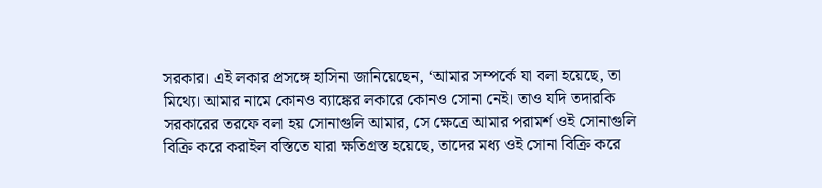সরকার। এই লকার প্রসঙ্গে হাসিনা জানিয়েছেন, ‘আমার সম্পর্কে যা বলা হয়েছে, তা মিথ্যে। আমার নামে কোনও ব্যাঙ্কের লকারে কোনও সোনা নেই। তাও যদি তদারকি সরকারের তরফে বলা হয় সোনাগুলি আমার, সে ক্ষেত্রে আমার পরামর্শ ওই সোনাগুলি বিক্রি করে করাইল বস্তিতে যারা ক্ষতিগ্রস্ত হয়েছে, তাদের মধ্য ওই সোনা বিক্রি করে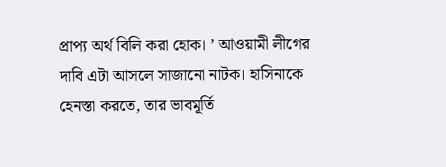প্রাপ্য অর্থ বিলি করা হোক। ’ আওয়ামী লীগের দাবি এটা আসলে সাজানো নাটক। হাসিনাকে হেনস্তা করতে, তার ভাবমূর্তি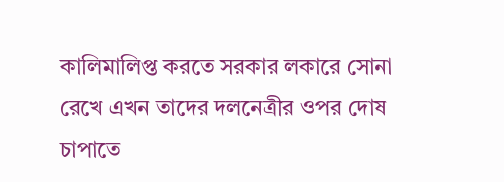কালিমালিপ্ত করতে সরকার লকারে সোনা রেখে এখন তাদের দলনেত্রীর ওপর দোষ চাপাতে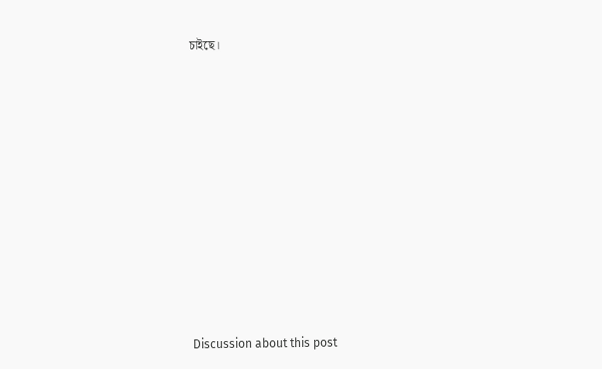চাইছে।












Discussion about this post